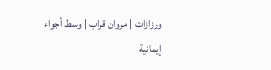ورزازات | مروان قراب | وسط أجواء إيمانية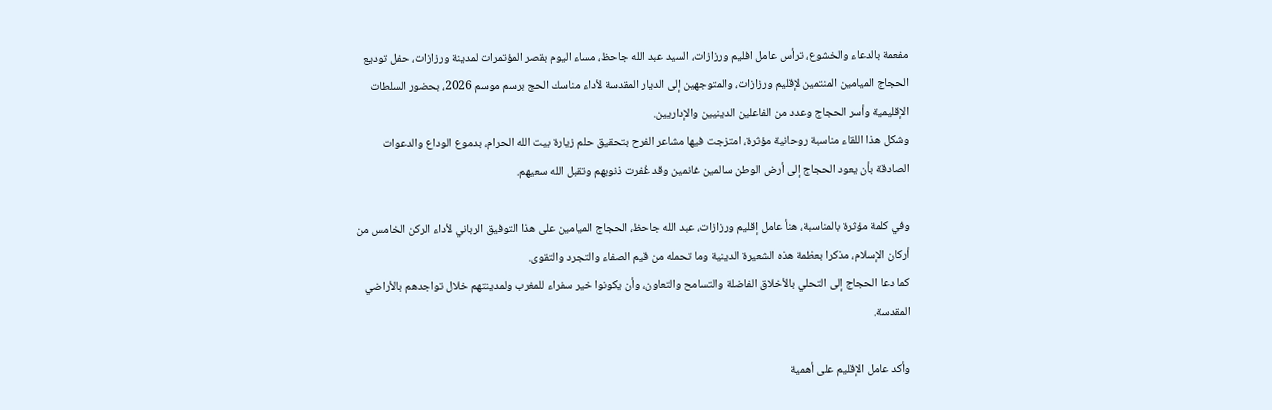مفعمة بالدعاء والخشوع، ترأس عامل افليم ورزازات، السيد عبد الله جاحظ، مساء اليوم بقصر المؤتمرات لمدينة ورزازات، حفل توديع الحجاج الميامين المنتمين لإقليم ورزازات، والمتوجهين إلى الديار المقدسة لأداء مناسك الحج برسم موسم 2026، بحضور السلطات الإقليمية وأسر الحجاج وعدد من الفاعلين الدينيين والإداريين.
وشكل هذا اللقاء مناسبة روحانية مؤثرة، امتزجت فيها مشاعر الفرح بتحقيق حلم زيارة بيت الله الحرام، بدموع الوداع والدعوات الصادقة بأن يعود الحجاج إلى أرض الوطن سالمين غانمين وقد غُفرت ذنوبهم وتقبل الله سعيهم.

وفي كلمة مؤثرة بالمناسبة، هنأ عامل إقليم ورزازات، عبد الله جاحظ، الحجاج الميامين على هذا التوفيق الرباني لأداء الركن الخامس من أركان الإسلام، مذكرا بعظمة هذه الشعيرة الدينية وما تحمله من قيم الصفاء والتجرد والتقوى.
كما دعا الحجاج إلى التحلي بالأخلاق الفاضلة والتسامح والتعاون، وأن يكونوا خير سفراء للمغرب ولمدينتهم خلال تواجدهم بالأراضي المقدسة.

وأكد عامل الإقليم على أهمية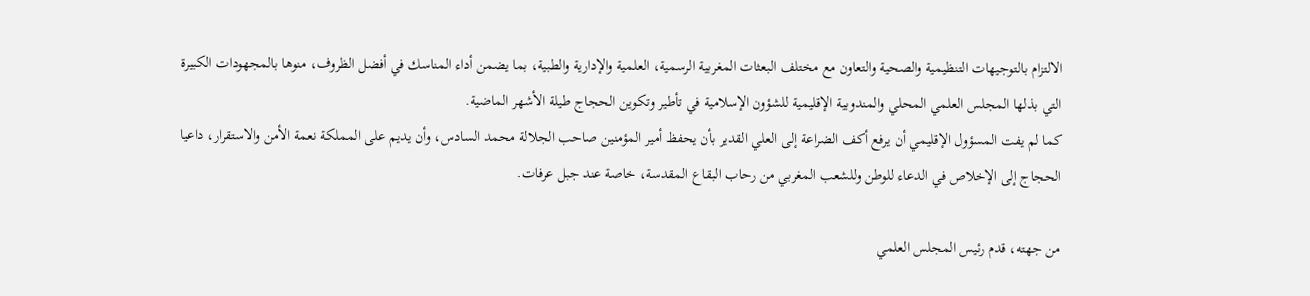الالتزام بالتوجيهات التنظيمية والصحية والتعاون مع مختلف البعثات المغربية الرسمية، العلمية والإدارية والطبية، بما يضمن أداء المناسك في أفضل الظروف، منوها بالمجهودات الكبيرة التي بذلها المجلس العلمي المحلي والمندوبية الإقليمية للشؤون الإسلامية في تأطير وتكوين الحجاج طيلة الأشهر الماضية.
كما لم يفت المسؤول الإقليمي أن يرفع أكف الضراعة إلى العلي القدير بأن يحفظ أمير المؤمنين صاحب الجلالة محمد السادس، وأن يديم على المملكة نعمة الأمن والاستقرار، داعيا الحجاج إلى الإخلاص في الدعاء للوطن وللشعب المغربي من رحاب البقاع المقدسة، خاصة عند جبل عرفات.

من جهته، قدم رئيس المجلس العلمي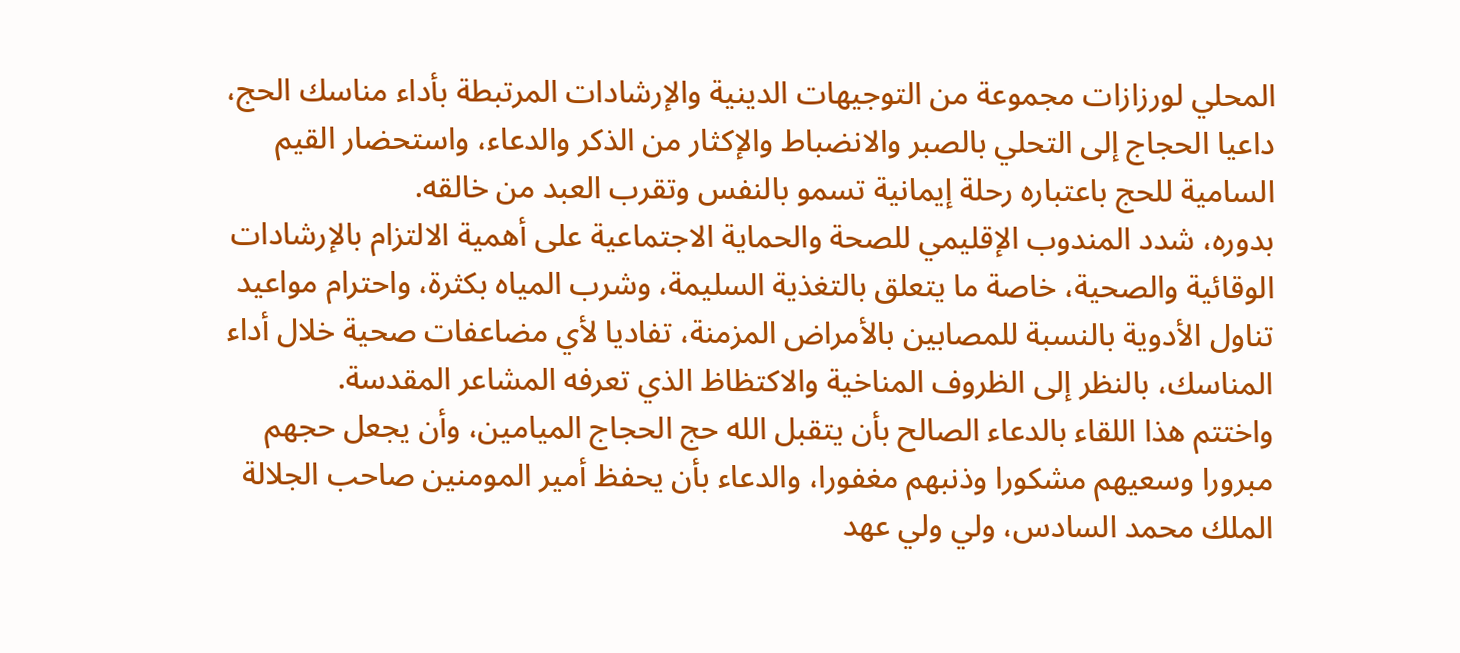المحلي لورزازات مجموعة من التوجيهات الدينية والإرشادات المرتبطة بأداء مناسك الحج، داعيا الحجاج إلى التحلي بالصبر والانضباط والإكثار من الذكر والدعاء، واستحضار القيم السامية للحج باعتباره رحلة إيمانية تسمو بالنفس وتقرب العبد من خالقه.
بدوره، شدد المندوب الإقليمي للصحة والحماية الاجتماعية على أهمية الالتزام بالإرشادات الوقائية والصحية، خاصة ما يتعلق بالتغذية السليمة، وشرب المياه بكثرة، واحترام مواعيد تناول الأدوية بالنسبة للمصابين بالأمراض المزمنة، تفاديا لأي مضاعفات صحية خلال أداء المناسك، بالنظر إلى الظروف المناخية والاكتظاظ الذي تعرفه المشاعر المقدسة.
واختتم هذا اللقاء بالدعاء الصالح بأن يتقبل الله حج الحجاج الميامين، وأن يجعل حجهم مبرورا وسعيهم مشكورا وذنبهم مغفورا، والدعاء بأن يحفظ أمير المومنين صاحب الجلالة الملك محمد السادس، ولي ولي عهد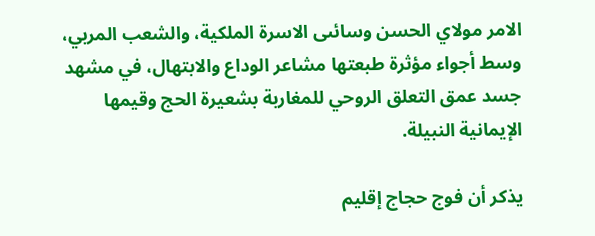الامر مولاي الحسن وسائىى الاسرة الملكية، والشعب المربي، وسط أجواء مؤثرة طبعتها مشاعر الوداع والابتهال، في مشهد جسد عمق التعلق الروحي للمغاربة بشعيرة الحج وقيمها الإيمانية النبيلة.

يذكر أن فوج حجاج إقليم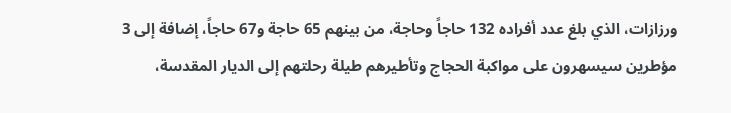ورزازات، الذي بلغ عدد أفراده 132 حاجاً وحاجة، من بينهم 65 حاجة و67 حاجاً، إضافة إلى 3 مؤطرين سيسهرون على مواكبة الحجاج وتأطيرهم طيلة رحلتهم إلى الديار المقدسة،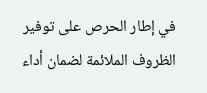في إطار الحرص على توفير الظروف الملائمة لضمان أداء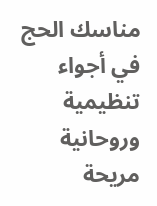مناسك الحج في أجواء تنظيمية وروحانية مريحة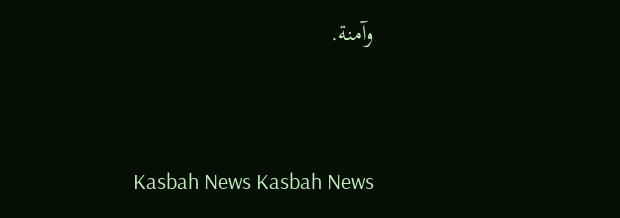وآمنة.


Kasbah News Kasbah News